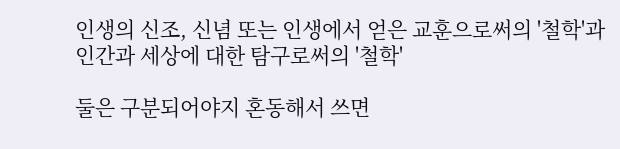인생의 신조, 신념 또는 인생에서 얻은 교훈으로써의 '철학'과
인간과 세상에 대한 탐구로써의 '철학'

둘은 구분되어야지 혼동해서 쓰면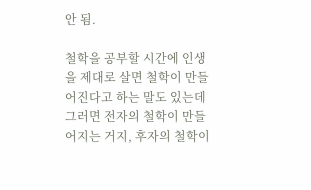안 됨.

철학을 공부할 시간에 인생을 제대로 살면 철학이 만들어진다고 하는 말도 있는데 그러면 전자의 철학이 만들어지는 거지, 후자의 철학이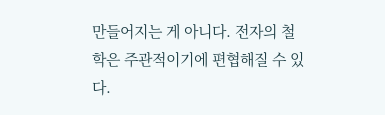만들어지는 게 아니다. 전자의 철학은 주관적이기에 편협해질 수 있다.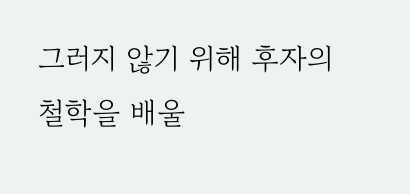그러지 않기 위해 후자의 철학을 배울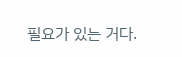필요가 있는 거다.